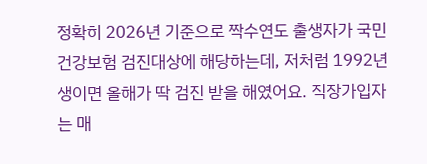정확히 2026년 기준으로 짝수연도 출생자가 국민건강보험 검진대상에 해당하는데, 저처럼 1992년생이면 올해가 딱 검진 받을 해였어요. 직장가입자는 매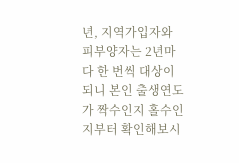년, 지역가입자와 피부양자는 2년마다 한 번씩 대상이 되니 본인 출생연도가 짝수인지 홀수인지부터 확인해보시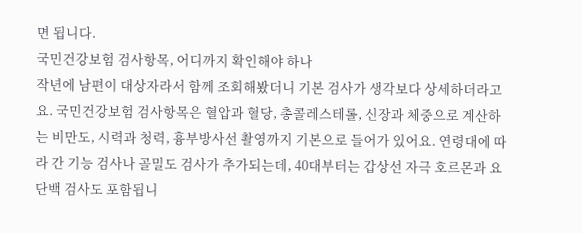면 됩니다.
국민건강보험 검사항목, 어디까지 확인해야 하나
작년에 남편이 대상자라서 함께 조회해봤더니 기본 검사가 생각보다 상세하더라고요. 국민건강보험 검사항목은 혈압과 혈당, 총콜레스테롤, 신장과 체중으로 계산하는 비만도, 시력과 청력, 흉부방사선 촬영까지 기본으로 들어가 있어요. 연령대에 따라 간 기능 검사나 골밀도 검사가 추가되는데, 40대부터는 갑상선 자극 호르몬과 요단백 검사도 포함됩니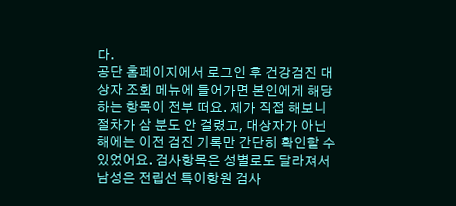다.
공단 홈페이지에서 로그인 후 건강검진 대상자 조회 메뉴에 들어가면 본인에게 해당하는 항목이 전부 떠요. 제가 직접 해보니 절차가 삼 분도 안 걸렸고, 대상자가 아닌 해에는 이전 검진 기록만 간단히 확인할 수 있었어요. 검사항목은 성별로도 달라져서 남성은 전립선 특이항원 검사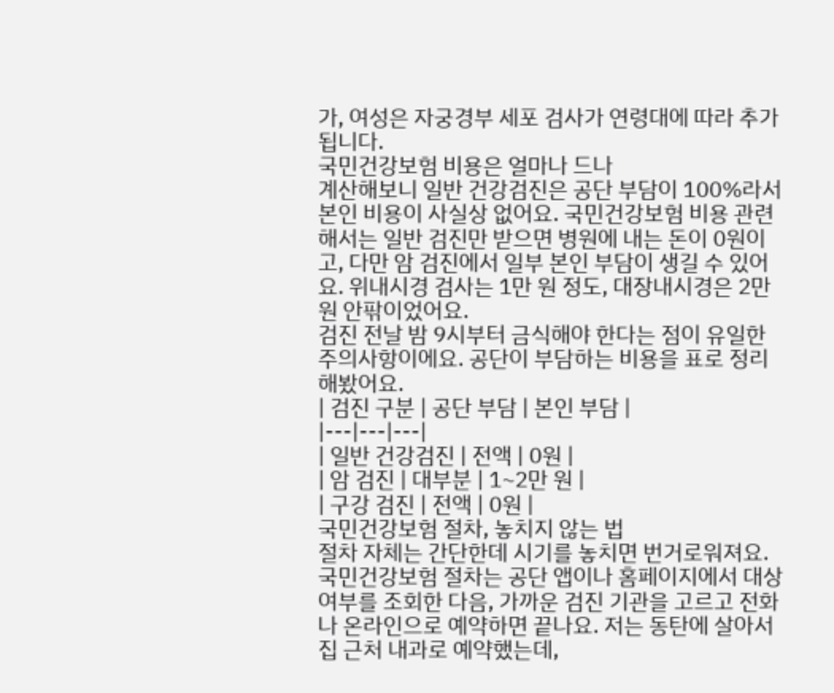가, 여성은 자궁경부 세포 검사가 연령대에 따라 추가됩니다.
국민건강보험 비용은 얼마나 드나
계산해보니 일반 건강검진은 공단 부담이 100%라서 본인 비용이 사실상 없어요. 국민건강보험 비용 관련해서는 일반 검진만 받으면 병원에 내는 돈이 0원이고, 다만 암 검진에서 일부 본인 부담이 생길 수 있어요. 위내시경 검사는 1만 원 정도, 대장내시경은 2만 원 안팎이었어요.
검진 전날 밤 9시부터 금식해야 한다는 점이 유일한 주의사항이에요. 공단이 부담하는 비용을 표로 정리해봤어요.
| 검진 구분 | 공단 부담 | 본인 부담 |
|---|---|---|
| 일반 건강검진 | 전액 | 0원 |
| 암 검진 | 대부분 | 1~2만 원 |
| 구강 검진 | 전액 | 0원 |
국민건강보험 절차, 놓치지 않는 법
절차 자체는 간단한데 시기를 놓치면 번거로워져요. 국민건강보험 절차는 공단 앱이나 홈페이지에서 대상 여부를 조회한 다음, 가까운 검진 기관을 고르고 전화나 온라인으로 예약하면 끝나요. 저는 동탄에 살아서 집 근처 내과로 예약했는데,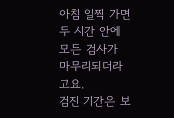아침 일찍 가면 두 시간 안에 모든 검사가 마무리되더라고요.
검진 기간은 보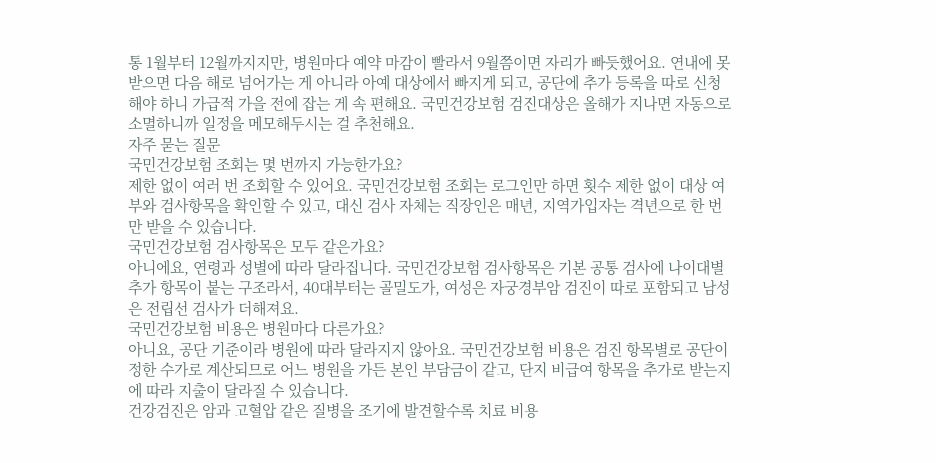통 1월부터 12월까지지만, 병원마다 예약 마감이 빨라서 9월쯤이면 자리가 빠듯했어요. 연내에 못 받으면 다음 해로 넘어가는 게 아니라 아예 대상에서 빠지게 되고, 공단에 추가 등록을 따로 신청해야 하니 가급적 가을 전에 잡는 게 속 편해요. 국민건강보험 검진대상은 올해가 지나면 자동으로 소멸하니까 일정을 메모해두시는 걸 추천해요.
자주 묻는 질문
국민건강보험 조회는 몇 번까지 가능한가요?
제한 없이 여러 번 조회할 수 있어요. 국민건강보험 조회는 로그인만 하면 횟수 제한 없이 대상 여부와 검사항목을 확인할 수 있고, 대신 검사 자체는 직장인은 매년, 지역가입자는 격년으로 한 번만 받을 수 있습니다.
국민건강보험 검사항목은 모두 같은가요?
아니에요, 연령과 성별에 따라 달라집니다. 국민건강보험 검사항목은 기본 공통 검사에 나이대별 추가 항목이 붙는 구조라서, 40대부터는 골밀도가, 여성은 자궁경부암 검진이 따로 포함되고 남성은 전립선 검사가 더해져요.
국민건강보험 비용은 병원마다 다른가요?
아니요, 공단 기준이라 병원에 따라 달라지지 않아요. 국민건강보험 비용은 검진 항목별로 공단이 정한 수가로 계산되므로 어느 병원을 가든 본인 부담금이 같고, 단지 비급여 항목을 추가로 받는지에 따라 지출이 달라질 수 있습니다.
건강검진은 암과 고혈압 같은 질병을 조기에 발견할수록 치료 비용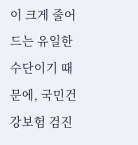이 크게 줄어드는 유일한 수단이기 때문에, 국민건강보험 검진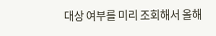대상 여부를 미리 조회해서 올해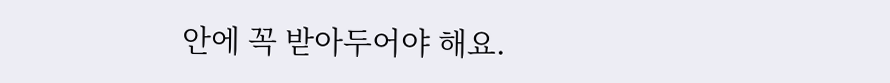안에 꼭 받아두어야 해요.